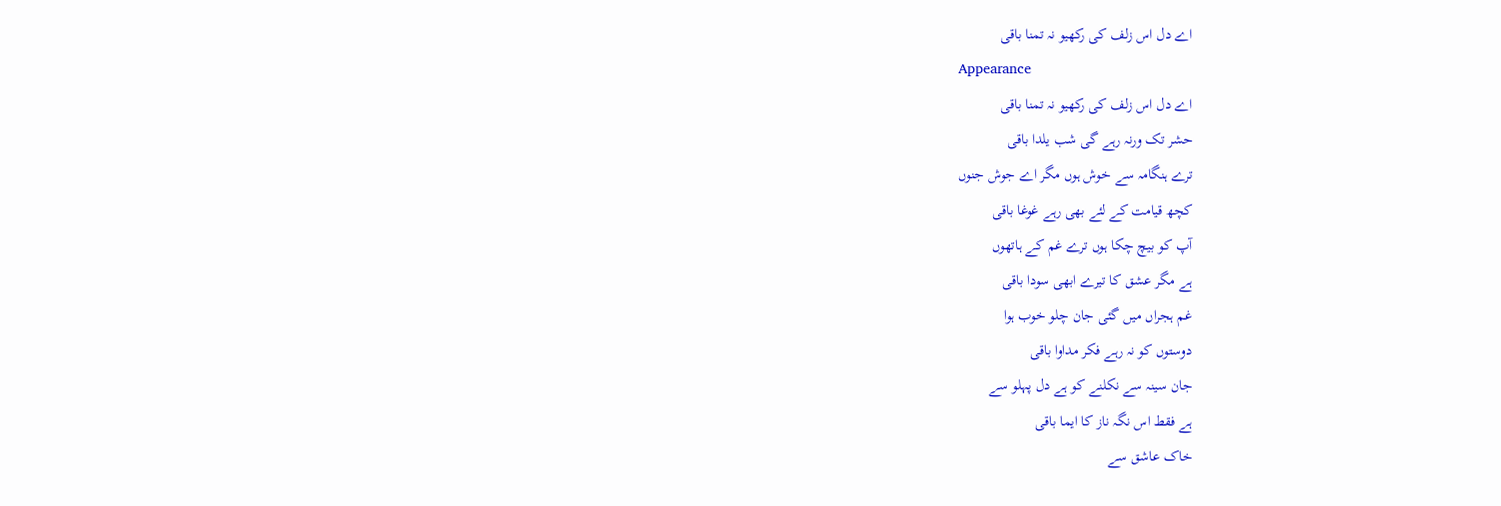اے دل اس زلف کی رکھیو نہ تمنا باقی
Appearance
اے دل اس زلف کی رکھیو نہ تمنا باقی
حشر تک ورنہ رہے گی شب یلدا باقی
ترے ہنگامہ سے خوش ہوں مگر اے جوش جنوں
کچھ قیامت کے لئے بھی رہے غوغا باقی
آپ کو بیچ چکا ہوں ترے غم کے ہاتھوں
ہے مگر عشق کا تیرے ابھی سودا باقی
غم ہجراں میں گئی جان چلو خوب ہوا
دوستوں کو نہ رہے فکر مداوا باقی
جان سینہ سے نکلنے کو ہے دل پہلو سے
ہے فقط اس نگہ ناز کا ایما باقی
خاک عاشق سے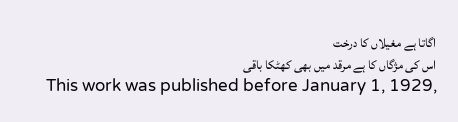اگاتا ہے مغیلاں کا درخت
اس کی مژگاں کا ہے مرقد میں بھی کھٹکا باقی
This work was published before January 1, 1929,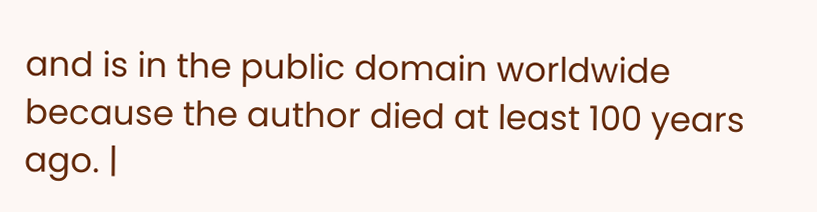and is in the public domain worldwide because the author died at least 100 years ago. |